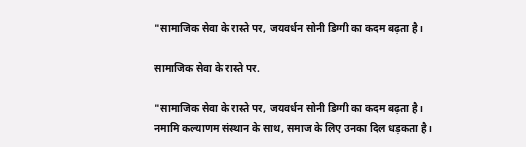"सामाजिक सेवा के रास्ते पर, जयवर्धन सोनी डिग्गी का कदम बढ़ता है।

सामाजिक सेवा के रास्ते पर.

"सामाजिक सेवा के रास्ते पर, जयवर्धन सोनी डिग्गी का कदम बढ़ता है। नमामि कल्याणम संस्थान के साथ, समाज के लिए उनका दिल धड़कता है।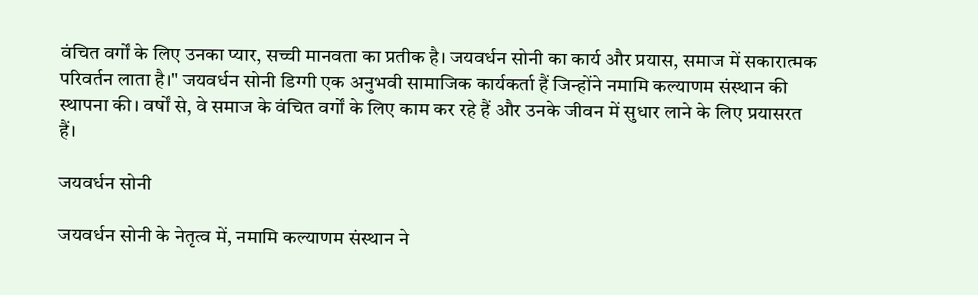वंचित वर्गों के लिए उनका प्यार, सच्ची मानवता का प्रतीक है। जयवर्धन सोनी का कार्य और प्रयास, समाज में सकारात्मक परिवर्तन लाता है।" जयवर्धन सोनी डिग्गी एक अनुभवी सामाजिक कार्यकर्ता हैं जिन्होंने नमामि कल्याणम संस्थान की स्थापना की। वर्षों से, वे समाज के वंचित वर्गों के लिए काम कर रहे हैं और उनके जीवन में सुधार लाने के लिए प्रयासरत हैं।

जयवर्धन सोनी

जयवर्धन सोनी के नेतृत्व में, नमामि कल्याणम संस्थान ने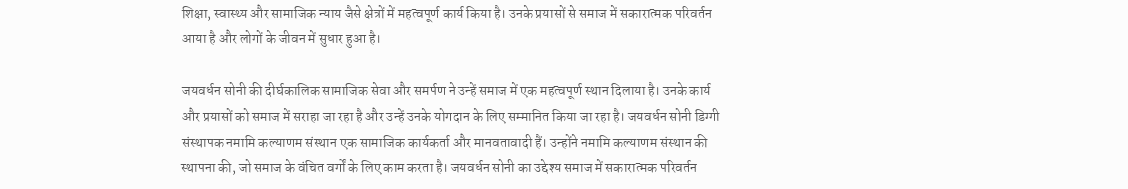शिक्षा, स्वास्थ्य और सामाजिक न्याय जैसे क्षेत्रों में महत्वपूर्ण कार्य किया है। उनके प्रयासों से समाज में सकारात्मक परिवर्तन आया है और लोगों के जीवन में सुधार हुआ है।

जयवर्धन सोनी की दीर्घकालिक सामाजिक सेवा और समर्पण ने उन्हें समाज में एक महत्वपूर्ण स्थान दिलाया है। उनके कार्य और प्रयासों को समाज में सराहा जा रहा है और उन्हें उनके योगदान के लिए सम्मानित किया जा रहा है। जयवर्धन सोनी डिग्गी संस्थापक नमामि कल्याणम संस्थान एक सामाजिक कार्यकर्ता और मानवतावादी हैं। उन्होंने नमामि कल्याणम संस्थान की स्थापना की, जो समाज के वंचित वर्गों के लिए काम करता है। जयवर्धन सोनी का उद्देश्य समाज में सकारात्मक परिवर्तन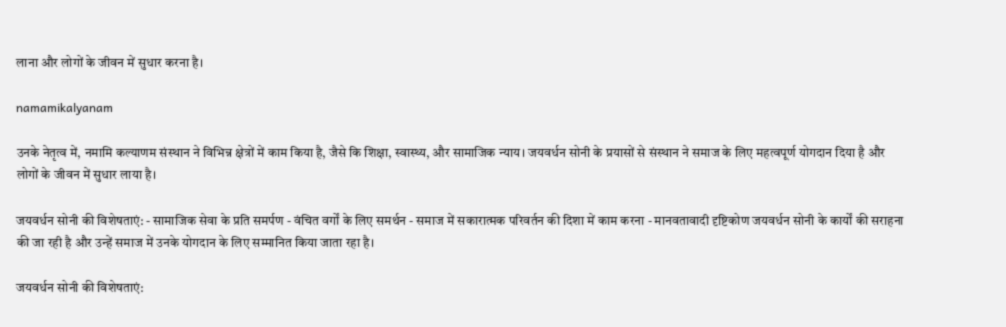लाना और लोगों के जीवन में सुधार करना है।

namamikalyanam

उनके नेतृत्व में, नमामि कल्याणम संस्थान ने विभिन्न क्षेत्रों में काम किया है, जैसे कि शिक्षा, स्वास्थ्य, और सामाजिक न्याय। जयवर्धन सोनी के प्रयासों से संस्थान ने समाज के लिए महत्वपूर्ण योगदान दिया है और लोगों के जीवन में सुधार लाया है।

जयवर्धन सोनी की विशेषताएं: - सामाजिक सेवा के प्रति समर्पण - वंचित वर्गों के लिए समर्थन - समाज में सकारात्मक परिवर्तन की दिशा में काम करना - मानवतावादी दृष्टिकोण जयवर्धन सोनी के कार्यों की सराहना की जा रही है और उन्हें समाज में उनके योगदान के लिए सम्मानित किया जाता रहा है।

जयवर्धन सोनी की विशेषताएं: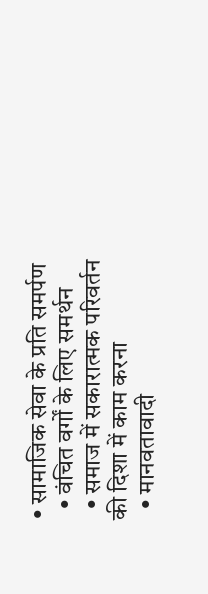• सामाजिक सेवा के प्रति समर्पण
  • वंचित वर्गों के लिए समर्थन
  • समाज में सकारात्मक परिवर्तन की दिशा में काम करना
  • मानवतावादी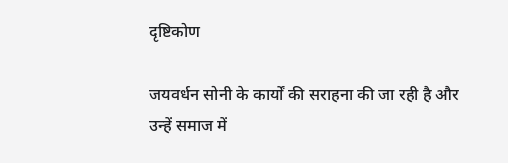दृष्टिकोण

जयवर्धन सोनी के कार्यों की सराहना की जा रही है और उन्हें समाज में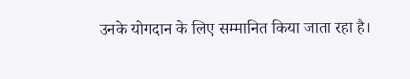उनके योगदान के लिए सम्मानित किया जाता रहा है।